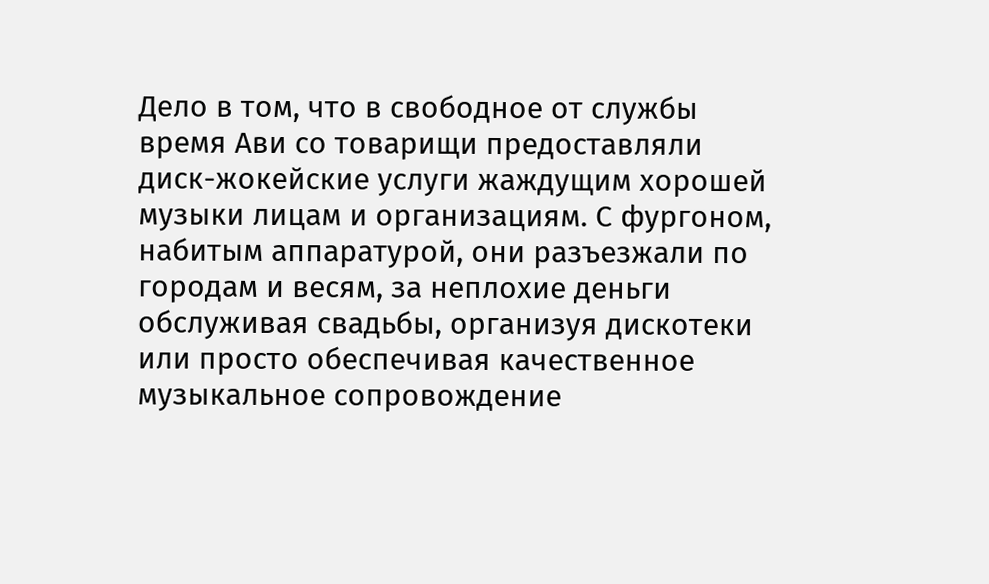Дело в том, что в свободное от службы время Ави со товарищи предоставляли диск-жокейские услуги жаждущим хорошей музыки лицам и организациям. С фургоном, набитым аппаратурой, они разъезжали по городам и весям, за неплохие деньги обслуживая свадьбы, организуя дискотеки или просто обеспечивая качественное музыкальное сопровождение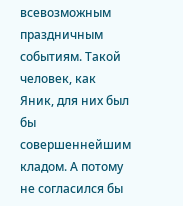всевозможным праздничным событиям. Такой человек, как Яник, для них был бы совершеннейшим кладом. А потому не согласился бы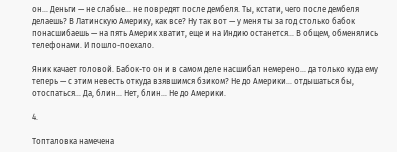он… Деньги — не слабые… не повредят после дембеля. Ты, кстати, чего после дембеля делаешь? В Латинскую Америку, как все? Ну так вот — у меня ты за год столько бабок понасшибаешь — на пять Америк хватит, еще и на Индию останется… В общем, обменялись телефонами. И пошло-поехало.

Яник качает головой. Бабок-то он и в самом деле насшибал немерено… да только куда ему теперь — с этим невесть откуда взявшимся бзиком? Не до Америки… отдышаться бы, отоспаться… Да, блин… Нет, блин… Не до Америки.

4.

Топталовка намечена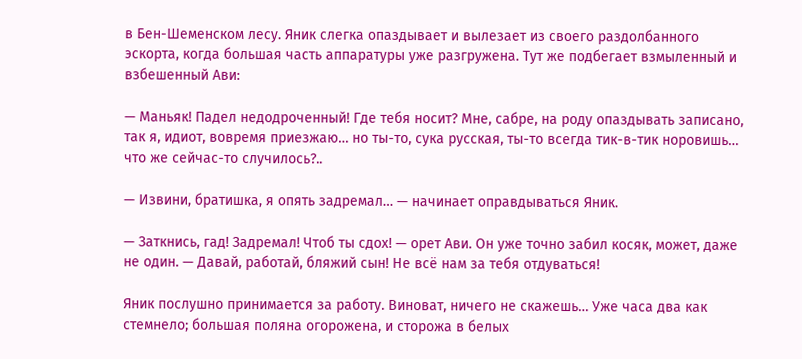в Бен-Шеменском лесу. Яник слегка опаздывает и вылезает из своего раздолбанного эскорта, когда большая часть аппаратуры уже разгружена. Тут же подбегает взмыленный и взбешенный Ави:

— Маньяк! Падел недодроченный! Где тебя носит? Мне, сабре, на роду опаздывать записано, так я, идиот, вовремя приезжаю… но ты-то, сука русская, ты-то всегда тик-в-тик норовишь… что же сейчас-то случилось?..

— Извини, братишка, я опять задремал… — начинает оправдываться Яник.

— Заткнись, гад! Задремал! Чтоб ты сдох! — орет Ави. Он уже точно забил косяк, может, даже не один. — Давай, работай, бляжий сын! Не всё нам за тебя отдуваться!

Яник послушно принимается за работу. Виноват, ничего не скажешь… Уже часа два как стемнело; большая поляна огорожена, и сторожа в белых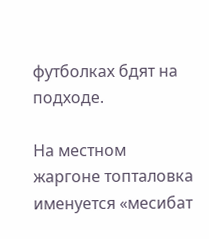футболках бдят на подходе.

На местном жаргоне топталовка именуется «месибат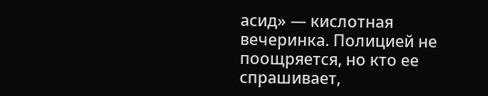асид» — кислотная вечеринка. Полицией не поощряется, но кто ее спрашивает,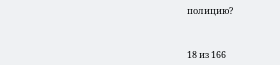полицию?



18 из 166